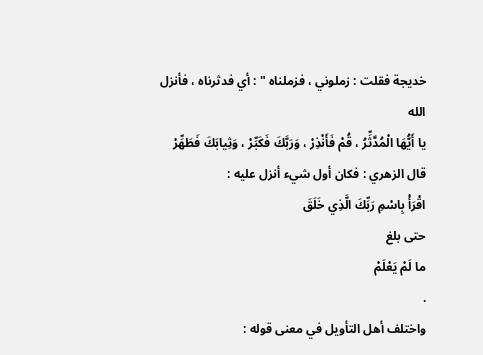خديجة فقلت : زملوني ، فزملناه " : أي فدثرناه ، فأنزل الله
يا أَيُّهَا الْمُدَّثِّرُ ، قُمْ فَأَنْذِرْ ، وَرَبَّكَ فَكَبِّرْ ، وَثِيابَكَ فَطَهِّرْ
قال الزهري : فكان أول شيء أنزل عليه :
اقْرَأْ بِاسْمِ رَبِّكَ الَّذِي خَلَقَ
حتى بلغ
ما لَمْ يَعْلَمْ
.
واختلف أهل التأويل في معنى قوله :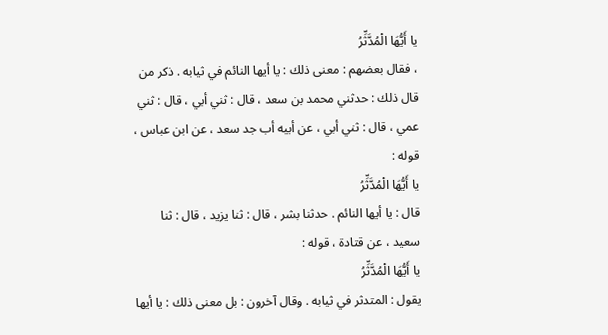يا أَيُّهَا الْمُدَّثِّرُ
، فقال بعضهم : معنى ذلك : يا أيها النائم في ثيابه . ذكر من قال ذلك : حدثني محمد بن سعد ، قال : ثني أبي ، قال : ثني عمي ، قال : ثني أبي ، عن أبيه أب جد سعد ، عن ابن عباس ، قوله :
يا أَيُّهَا الْمُدَّثِّرُ
قال : يا أيها النائم . حدثنا بشر ، قال : ثنا يزيد ، قال : ثنا سعيد ، عن قتادة ، قوله :
يا أَيُّهَا الْمُدَّثِّرُ
يقول : المتدثر في ثيابه . وقال آخرون : بل معنى ذلك : يا أيها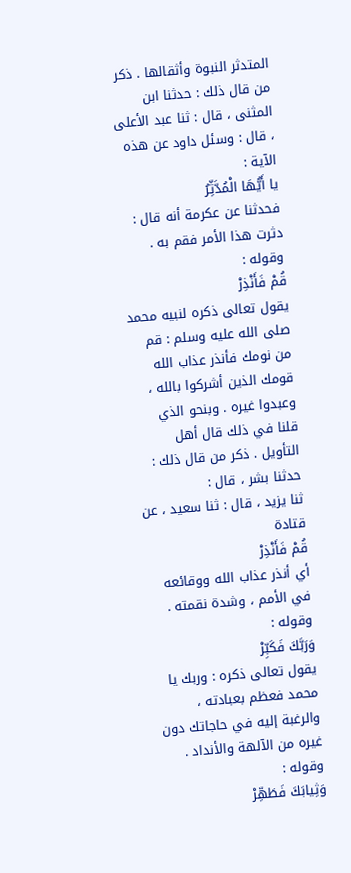المتدثر النبوة وأثقالها . ذكر من قال ذلك : حدثنا ابن المثنى ، قال : ثنا عبد الأعلى ، قال : وسئل داود عن هذه الآية :
يا أَيُّهَا الْمُدَّثِّرُ
فحدثنا عن عكرمة أنه قال : دثرت هذا الأمر فقم به . وقوله :
قُمْ فَأَنْذِرْ
يقول تعالى ذكره لنبيه محمد صلى الله عليه وسلم : قم من نومك فأنذر عذاب الله قومك الذين أشركوا بالله ، وعبدوا غيره . وبنحو الذي قلنا في ذلك قال أهل التأويل . ذكر من قال ذلك : حدثنا بشر ، قال :
ثنا يزيد ، قال : ثنا سعيد ، عن قتادة
قُمْ فَأَنْذِرْ
أي أنذر عذاب الله ووقائعه في الأمم ، وشدة نقمته .
وقوله :
وَرَبَّكَ فَكَبِّرْ
يقول تعالى ذكره : وربك يا محمد فعظم بعبادته ، والرغبة إليه في حاجاتك دون غيره من الآلهة والأنداد . وقوله :
وَثِيابَكَ فَطَهِّرْ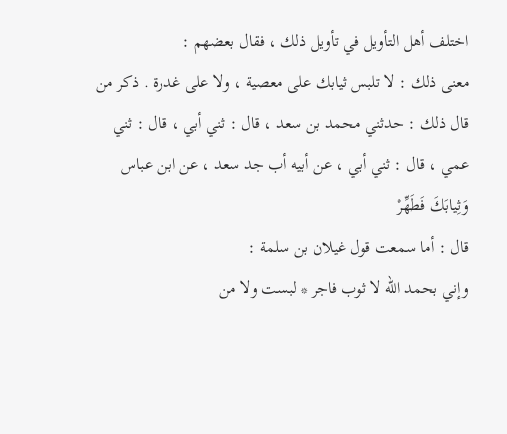اختلف أهل التأويل في تأويل ذلك ، فقال بعضهم :
معنى ذلك : لا تلبس ثيابك على معصية ، ولا على غدرة . ذكر من قال ذلك : حدثني محمد بن سعد ، قال : ثني أبي ، قال : ثني عمي ، قال : ثني أبي ، عن أبيه أب جد سعد ، عن ابن عباس
وَثِيابَكَ فَطَهِّرْ
قال : أما سمعت قول غيلان بن سلمة :
وإني بحمد الله لا ثوب فاجر * لبست ولا من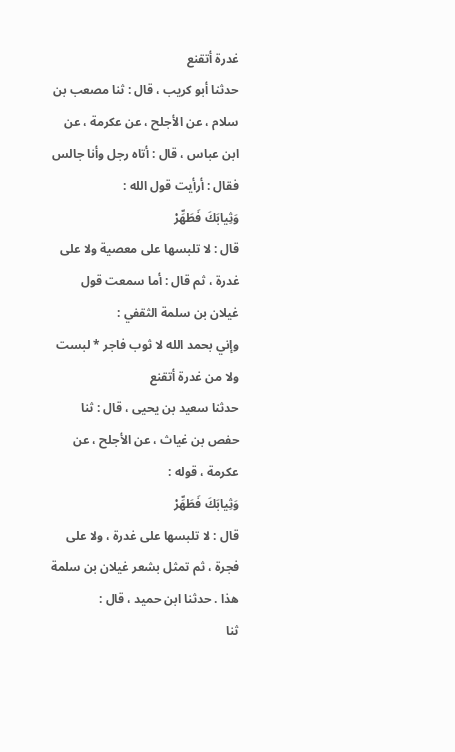غدرة أتقنع
حدثنا أبو كريب ، قال : ثنا مصعب بن سلام ، عن الأجلح ، عن عكرمة ، عن ابن عباس ، قال : أتاه رجل وأنا جالس فقال : أرأيت قول الله :
وَثِيابَكَ فَطَهِّرْ
قال : لا تلبسها على معصية ولا على غدرة ، ثم قال : أما سمعت قول غيلان بن سلمة الثقفي :
وإني بحمد الله لا ثوب فاجر * لبست ولا من غدرة أتقنع
حدثنا سعيد بن يحيى ، قال : ثنا حفص بن غياث ، عن الأجلح ، عن عكرمة ، قوله :
وَثِيابَكَ فَطَهِّرْ
قال : لا تلبسها على غدرة ، ولا على فجرة ، ثم تمثل بشعر غيلان بن سلمة هذا . حدثنا ابن حميد ، قال :
ثنا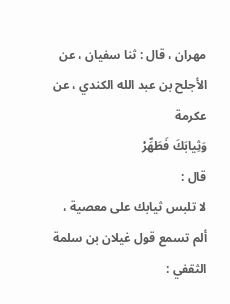مهران ، قال : ثنا سفيان ، عن الأجلح بن عبد الله الكندي ، عن عكرمة
وَثِيابَكَ فَطَهِّرْ
قال :
لا تلبس ثيابك على معصية ، ألم تسمع قول غيلان بن سلمة الثقفي :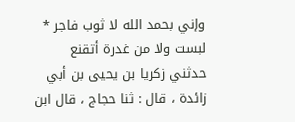وإني بحمد الله لا ثوب فاجر * لبست ولا من غدرة أتقنع
حدثني زكريا بن يحيى بن أبي زائدة ، قال : ثنا حجاج ، قال ابن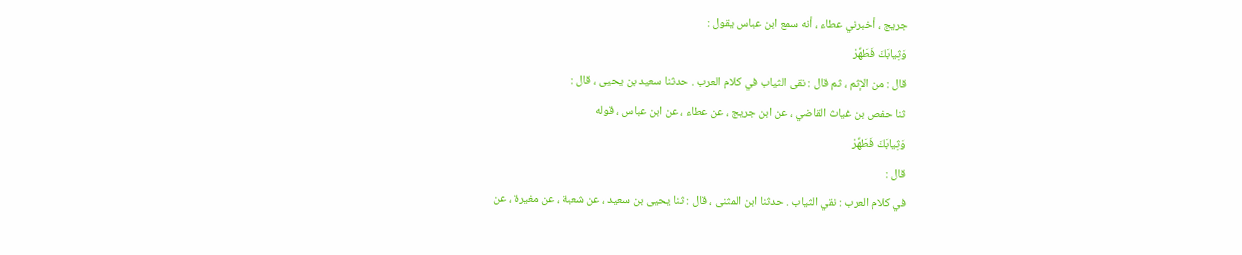جريج ، أخبرني عطاء ، أنه سمع ابن عباس يقول :
وَثِيابَكَ فَطَهِّرْ
قال : من الإثم ، ثم قال : نقى الثياب في كلام العرب . حدثنا سعيد بن يحيى ، قال :
ثنا حفص بن غياث القاضي ، عن ابن جريج ، عن عطاء ، عن ابن عباس ، قوله
وَثِيابَكَ فَطَهِّرْ
قال :
في كلام العرب : نقي الثياب . حدثنا ابن المثنى ، قال : ثنا يحيى بن سعيد ، عن شعبة ، عن مغيرة ، عن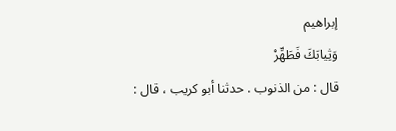إبراهيم
وَثِيابَكَ فَطَهِّرْ
قال : من الذنوب . حدثنا أبو كريب ، قال :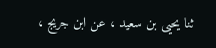ثنا يحيى بن سعيد ، عن ابن جريج ،